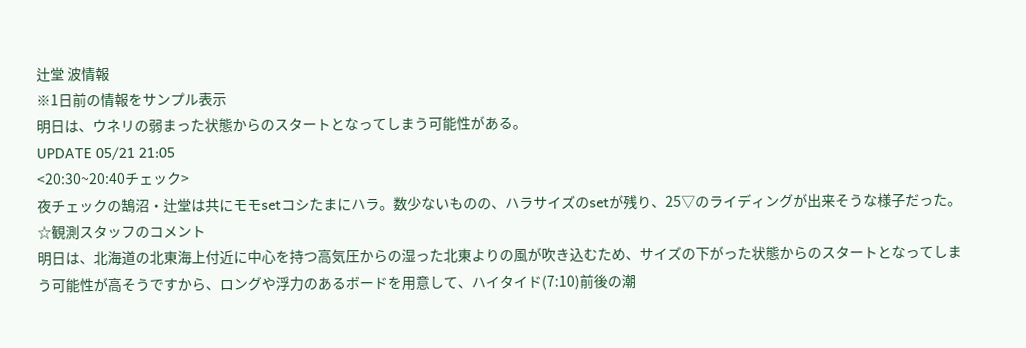辻堂 波情報
※1日前の情報をサンプル表示
明日は、ウネリの弱まった状態からのスタートとなってしまう可能性がある。
UPDATE 05/21 21:05
<20:30~20:40チェック>
夜チェックの鵠沼・辻堂は共にモモsetコシたまにハラ。数少ないものの、ハラサイズのsetが残り、25▽のライディングが出来そうな様子だった。
☆観測スタッフのコメント
明日は、北海道の北東海上付近に中心を持つ高気圧からの湿った北東よりの風が吹き込むため、サイズの下がった状態からのスタートとなってしまう可能性が高そうですから、ロングや浮力のあるボードを用意して、ハイタイド(7:10)前後の潮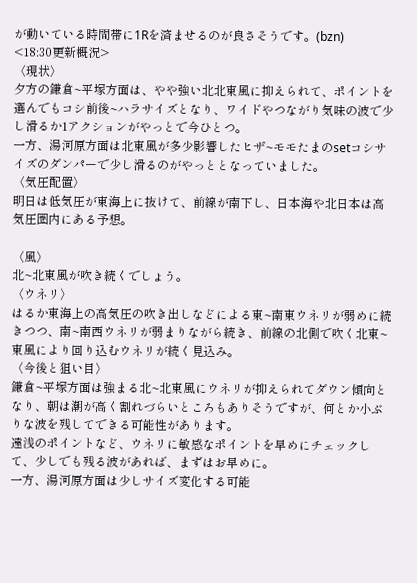が動いている時間帯に1Rを済ませるのが良さそうです。(bzn)
<18:30更新概況>
〈現状〉
夕方の鎌倉~平塚方面は、やや強い北北東風に抑えられて、ポイントを選んでもコシ前後~ハラサイズとなり、ワイドやつながり気味の波で少し滑るか1アクションがやっとで今ひとつ。
一方、湯河原方面は北東風が多少影響したヒザ~モモたまのsetコシサイズのダンパーで少し滑るのがやっととなっていました。
〈気圧配置〉
明日は低気圧が東海上に抜けて、前線が南下し、日本海や北日本は高気圧圏内にある予想。

〈風〉
北~北東風が吹き続くでしょう。
〈ウネリ〉
はるか東海上の高気圧の吹き出しなどによる東~南東ウネリが弱めに続きつつ、南~南西ウネリが弱まりながら続き、前線の北側で吹く北東~東風により回り込むウネリが続く見込み。
〈今後と狙い目〉
鎌倉~平塚方面は強まる北~北東風にウネリが抑えられてダウン傾向となり、朝は潮が高く割れづらいところもありそうですが、何とか小ぶりな波を残してできる可能性があります。
遠浅のポイントなど、ウネリに敏感なポイントを早めにチェックして、少しでも残る波があれば、まずはお早めに。
一方、湯河原方面は少しサイズ変化する可能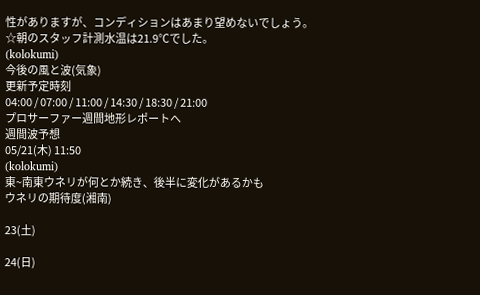性がありますが、コンディションはあまり望めないでしょう。
☆朝のスタッフ計測水温は21.9℃でした。
(kolokumi)
今後の風と波(気象)
更新予定時刻
04:00 / 07:00 / 11:00 / 14:30 / 18:30 / 21:00
プロサーファー週間地形レポートへ
週間波予想
05/21(木) 11:50
(kolokumi)
東~南東ウネリが何とか続き、後半に変化があるかも
ウネリの期待度(湘南)

23(土)

24(日)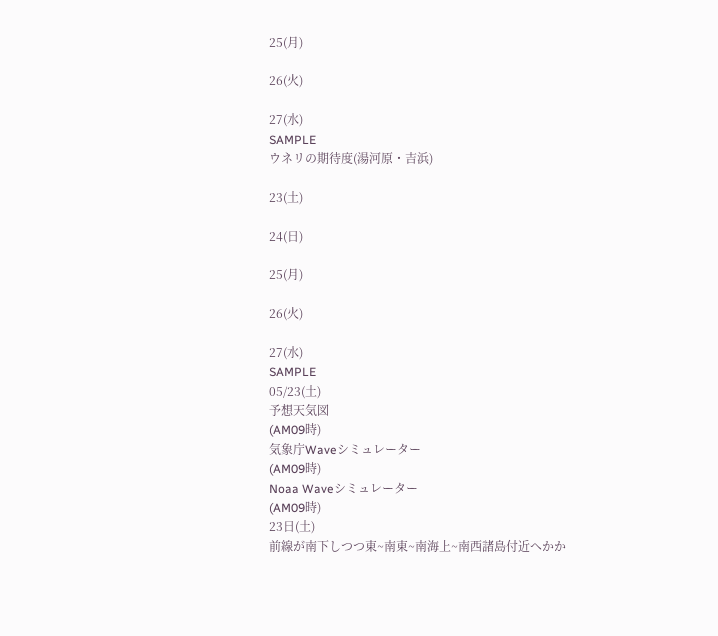25(月)

26(火)

27(水)
SAMPLE
ウネリの期待度(湯河原・吉浜)

23(土)

24(日)

25(月)

26(火)

27(水)
SAMPLE
05/23(土)
予想天気図
(AM09時)
気象庁Waveシミュレーター
(AM09時)
Noaa Waveシミュレーター
(AM09時)
23日(土)
前線が南下しつつ東~南東~南海上~南西諸島付近へかか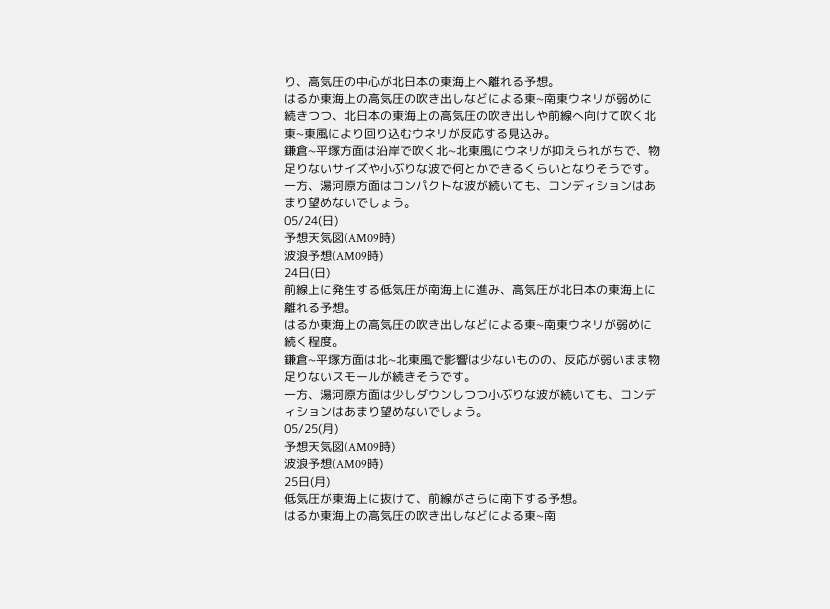り、高気圧の中心が北日本の東海上へ離れる予想。
はるか東海上の高気圧の吹き出しなどによる東~南東ウネリが弱めに続きつつ、北日本の東海上の高気圧の吹き出しや前線へ向けて吹く北東~東風により回り込むウネリが反応する見込み。
鎌倉~平塚方面は沿岸で吹く北~北東風にウネリが抑えられがちで、物足りないサイズや小ぶりな波で何とかできるくらいとなりそうです。
一方、湯河原方面はコンパクトな波が続いても、コンディションはあまり望めないでしょう。
05/24(日)
予想天気図(AM09時)
波浪予想(AM09時)
24日(日)
前線上に発生する低気圧が南海上に進み、高気圧が北日本の東海上に離れる予想。
はるか東海上の高気圧の吹き出しなどによる東~南東ウネリが弱めに続く程度。
鎌倉~平塚方面は北~北東風で影響は少ないものの、反応が弱いまま物足りないスモールが続きそうです。
一方、湯河原方面は少しダウンしつつ小ぶりな波が続いても、コンディションはあまり望めないでしょう。
05/25(月)
予想天気図(AM09時)
波浪予想(AM09時)
25日(月)
低気圧が東海上に抜けて、前線がさらに南下する予想。
はるか東海上の高気圧の吹き出しなどによる東~南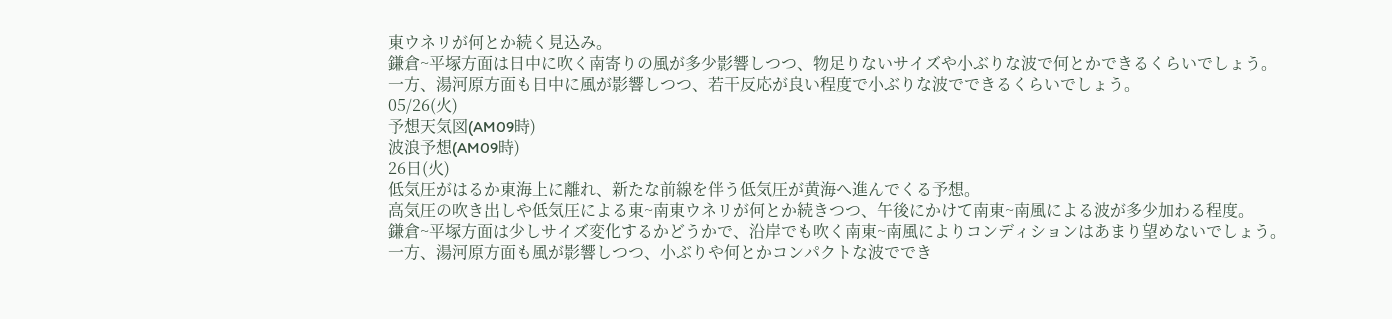東ウネリが何とか続く見込み。
鎌倉~平塚方面は日中に吹く南寄りの風が多少影響しつつ、物足りないサイズや小ぶりな波で何とかできるくらいでしょう。
一方、湯河原方面も日中に風が影響しつつ、若干反応が良い程度で小ぶりな波でできるくらいでしょう。
05/26(火)
予想天気図(AM09時)
波浪予想(AM09時)
26日(火)
低気圧がはるか東海上に離れ、新たな前線を伴う低気圧が黄海へ進んでくる予想。
高気圧の吹き出しや低気圧による東~南東ウネリが何とか続きつつ、午後にかけて南東~南風による波が多少加わる程度。
鎌倉~平塚方面は少しサイズ変化するかどうかで、沿岸でも吹く南東~南風によりコンディションはあまり望めないでしょう。
一方、湯河原方面も風が影響しつつ、小ぶりや何とかコンパクトな波ででき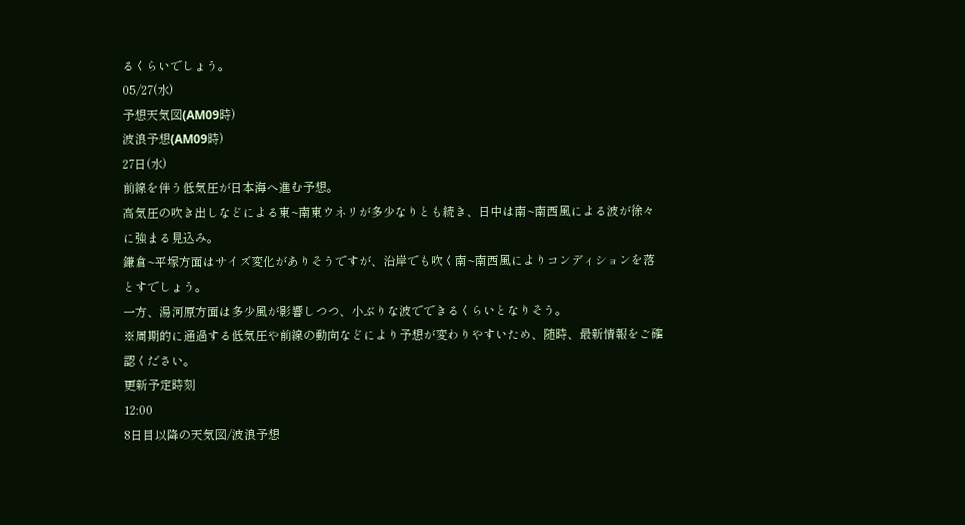るくらいでしょう。
05/27(水)
予想天気図(AM09時)
波浪予想(AM09時)
27日(水)
前線を伴う低気圧が日本海へ進む予想。
高気圧の吹き出しなどによる東~南東ウネリが多少なりとも続き、日中は南~南西風による波が徐々に強まる見込み。
鎌倉~平塚方面はサイズ変化がありそうですが、沿岸でも吹く南~南西風によりコンディションを落とすでしょう。
一方、湯河原方面は多少風が影響しつつ、小ぶりな波でできるくらいとなりそう。
※周期的に通過する低気圧や前線の動向などにより予想が変わりやすいため、随時、最新情報をご確認ください。
更新予定時刻
12:00
8日目以降の天気図/波浪予想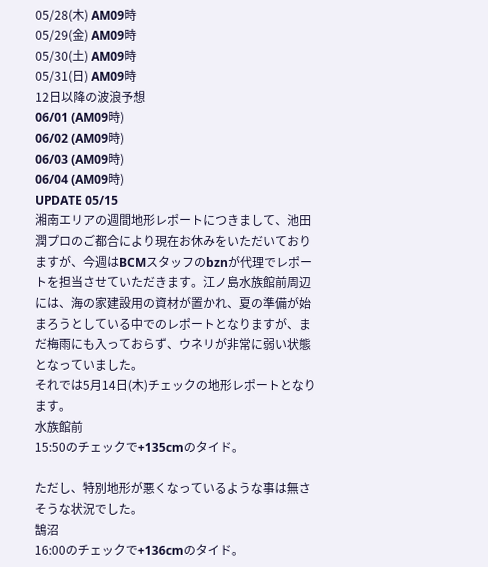05/28(木) AM09時
05/29(金) AM09時
05/30(土) AM09時
05/31(日) AM09時
12日以降の波浪予想
06/01 (AM09時)
06/02 (AM09時)
06/03 (AM09時)
06/04 (AM09時)
UPDATE 05/15
湘南エリアの週間地形レポートにつきまして、池田潤プロのご都合により現在お休みをいただいておりますが、今週はBCMスタッフのbznが代理でレポートを担当させていただきます。江ノ島水族館前周辺には、海の家建設用の資材が置かれ、夏の準備が始まろうとしている中でのレポートとなりますが、まだ梅雨にも入っておらず、ウネリが非常に弱い状態となっていました。
それでは5月14日(木)チェックの地形レポートとなります。
水族館前
15:50のチェックで+135cmのタイド。

ただし、特別地形が悪くなっているような事は無さそうな状況でした。
鵠沼
16:00のチェックで+136cmのタイド。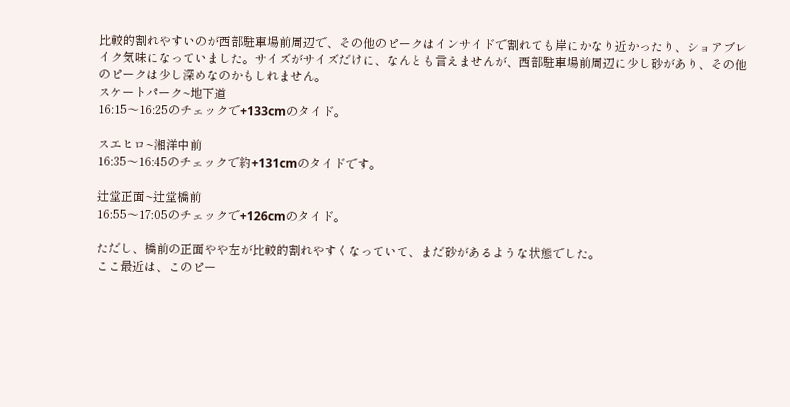比較的割れやすいのが西部駐車場前周辺で、その他のピークはインサイドで割れても岸にかなり近かったり、ショアブレイク気味になっていました。サイズがサイズだけに、なんとも言えませんが、西部駐車場前周辺に少し砂があり、その他のピークは少し深めなのかもしれません。
スケートパーク~地下道
16:15〜16:25のチェックで+133cmのタイド。

スエヒロ~湘洋中前
16:35〜16:45のチェックで約+131cmのタイドです。

辻堂正面~辻堂橋前
16:55〜17:05のチェックで+126cmのタイド。

ただし、橋前の正面やや左が比較的割れやすくなっていて、まだ砂があるような状態でした。
ここ最近は、このピー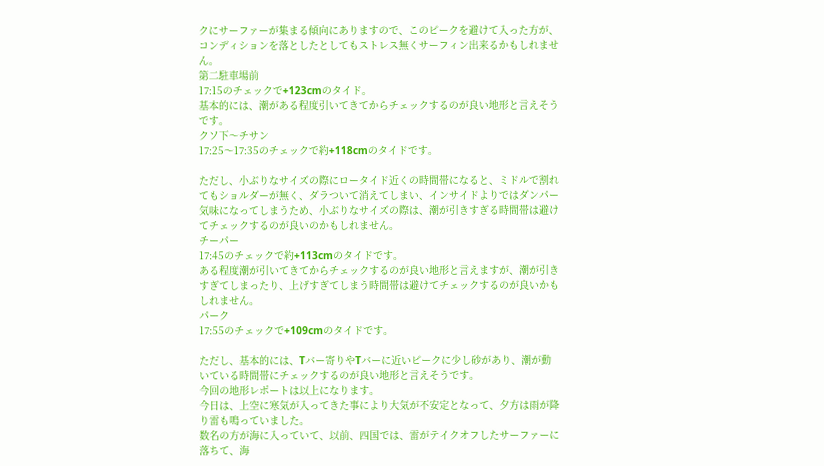クにサーファーが集まる傾向にありますので、このピークを避けて入った方が、コンディションを落としたとしてもストレス無くサーフィン出来るかもしれません。
第二駐車場前
17:15のチェックで+123cmのタイド。
基本的には、潮がある程度引いてきてからチェックするのが良い地形と言えそうです。
クソ下〜チサン
17:25〜17:35のチェックで約+118cmのタイドです。

ただし、小ぶりなサイズの際にロータイド近くの時間帯になると、ミドルで割れてもショルダーが無く、ダラついて消えてしまい、インサイドよりではダンパー気味になってしまうため、小ぶりなサイズの際は、潮が引きすぎる時間帯は避けてチェックするのが良いのかもしれません。
チーパー
17:45のチェックで約+113cmのタイドです。
ある程度潮が引いてきてからチェックするのが良い地形と言えますが、潮が引きすぎてしまったり、上げすぎてしまう時間帯は避けてチェックするのが良いかもしれません。
パーク
17:55のチェックで+109cmのタイドです。

ただし、基本的には、Tバー寄りやTバーに近いピークに少し砂があり、潮が動いている時間帯にチェックするのが良い地形と言えそうです。
今回の地形レポートは以上になります。
今日は、上空に寒気が入ってきた事により大気が不安定となって、夕方は雨が降り雷も鳴っていました。
数名の方が海に入っていて、以前、四国では、雷がテイクオフしたサーファーに落ちて、海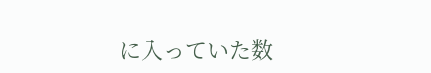に入っていた数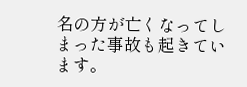名の方が亡くなってしまった事故も起きています。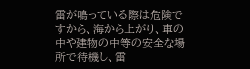雷が鳴っている際は危険ですから、海から上がり、車の中や建物の中等の安全な場所で待機し、雷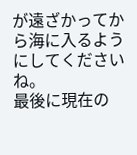が遠ざかってから海に入るようにしてくださいね。
最後に現在の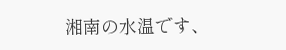湘南の水温です、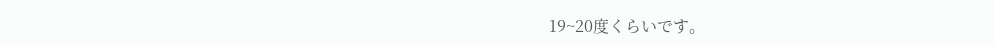19~20度くらいです。